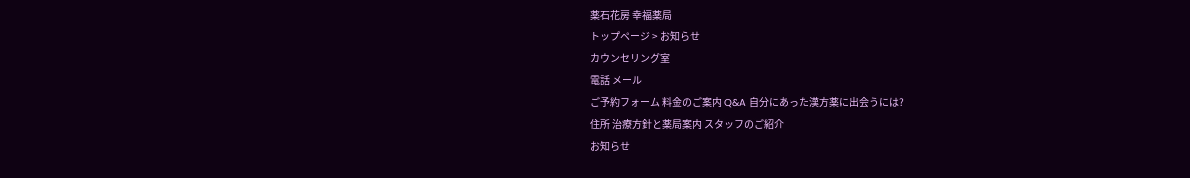薬石花房 幸福薬局
トップページ > お知らせ
カウンセリング室
電話 メール
ご予約フォーム 料金のご案内 Q&A 自分にあった漢方薬に出会うには?
住所 治療方針と薬局案内 スタッフのご紹介
お知らせ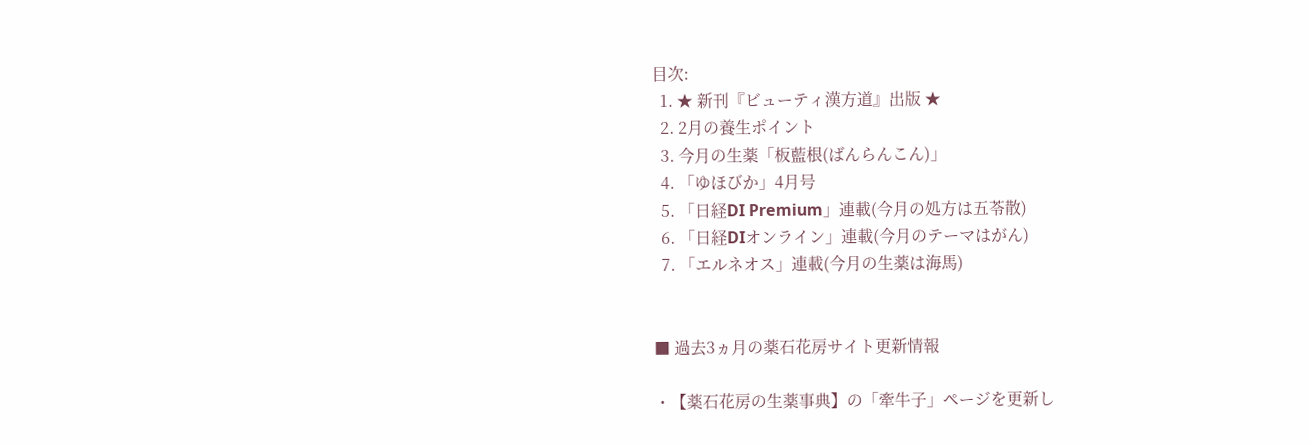目次:
  1. ★ 新刊『ビューティ漢方道』出版 ★
  2. 2月の養生ポイント
  3. 今月の生薬「板藍根(ばんらんこん)」
  4. 「ゆほびか」4月号
  5. 「日経DI Premium」連載(今月の処方は五苓散)
  6. 「日経DIオンライン」連載(今月のテーマはがん)
  7. 「エルネオス」連載(今月の生薬は海馬)


■ 過去3ヵ月の薬石花房サイト更新情報

・【薬石花房の生薬事典】の「牽牛子」ページを更新し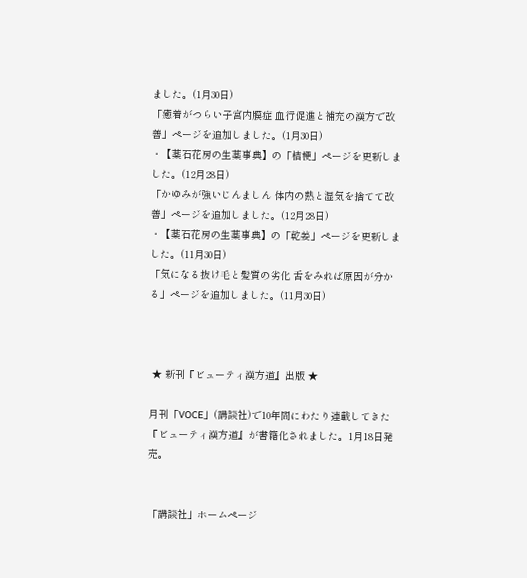ました。(1月30日)
「癒着がつらい子宮内膜症 血行促進と補充の漢方で改善」ページを追加しました。(1月30日)
・【薬石花房の生薬事典】の「桔梗」ページを更新しました。(12月28日)
「かゆみが強いじんましん 体内の熱と湿気を捨てて改善」ページを追加しました。(12月28日)
・【薬石花房の生薬事典】の「乾姜」ページを更新しました。(11月30日)
「気になる抜け毛と髪質の劣化 舌をみれば原因が分かる」ページを追加しました。(11月30日)



 ★ 新刊『ビューティ漢方道』出版 ★

月刊「VOCE」(講談社)で10年間にわたり連載してきた『ビューティ漢方道』が書籍化されました。1月18日発売。


「講談社」ホームページ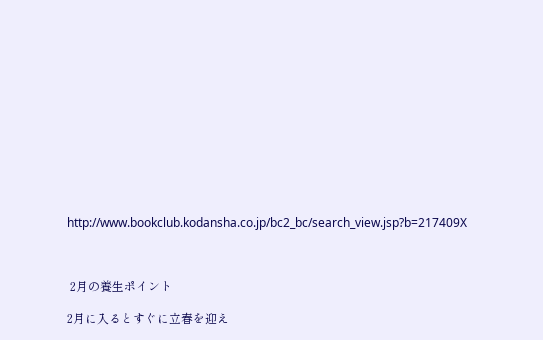http://www.bookclub.kodansha.co.jp/bc2_bc/search_view.jsp?b=217409X



 2月の養生ポイント

2月に入るとすぐに立春を迎え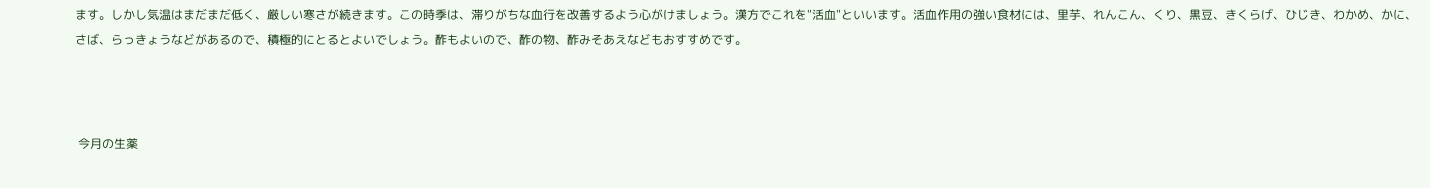ます。しかし気温はまだまだ低く、厳しい寒さが続きます。この時季は、滞りがちな血行を改善するよう心がけましょう。漢方でこれを"活血"といいます。活血作用の強い食材には、里芋、れんこん、くり、黒豆、きくらげ、ひじき、わかめ、かに、さば、らっきょうなどがあるので、積極的にとるとよいでしょう。酢もよいので、酢の物、酢みそあえなどもおすすめです。



 今月の生薬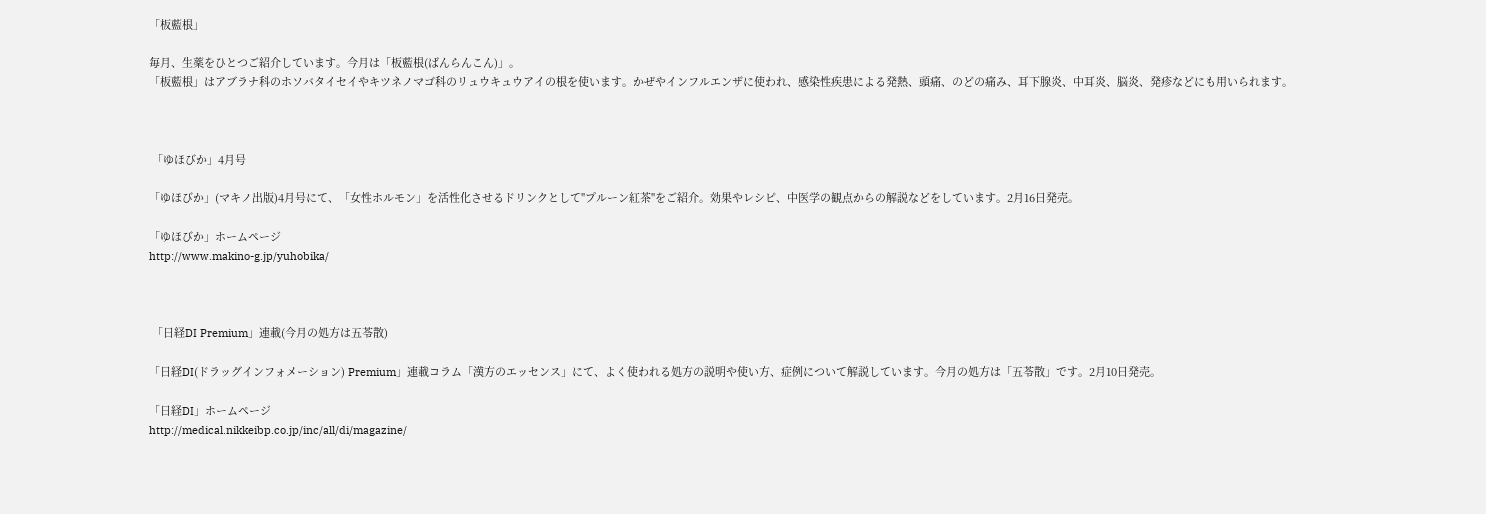「板藍根」

毎月、生薬をひとつご紹介しています。今月は「板藍根(ばんらんこん)」。
「板藍根」はアブラナ科のホソバタイセイやキツネノマゴ科のリュウキュウアイの根を使います。かぜやインフルエンザに使われ、感染性疾患による発熱、頭痛、のどの痛み、耳下腺炎、中耳炎、脳炎、発疹などにも用いられます。



 「ゆほびか」4月号

「ゆほびか」(マキノ出版)4月号にて、「女性ホルモン」を活性化させるドリンクとして"プルーン紅茶"をご紹介。効果やレシピ、中医学の観点からの解説などをしています。2月16日発売。

「ゆほびか」ホームページ
http://www.makino-g.jp/yuhobika/



 「日経DI Premium」連載(今月の処方は五苓散)

「日経DI(ドラッグインフォメーション) Premium」連載コラム「漢方のエッセンス」にて、よく使われる処方の説明や使い方、症例について解説しています。今月の処方は「五苓散」です。2月10日発売。

「日経DI」ホームページ
http://medical.nikkeibp.co.jp/inc/all/di/magazine/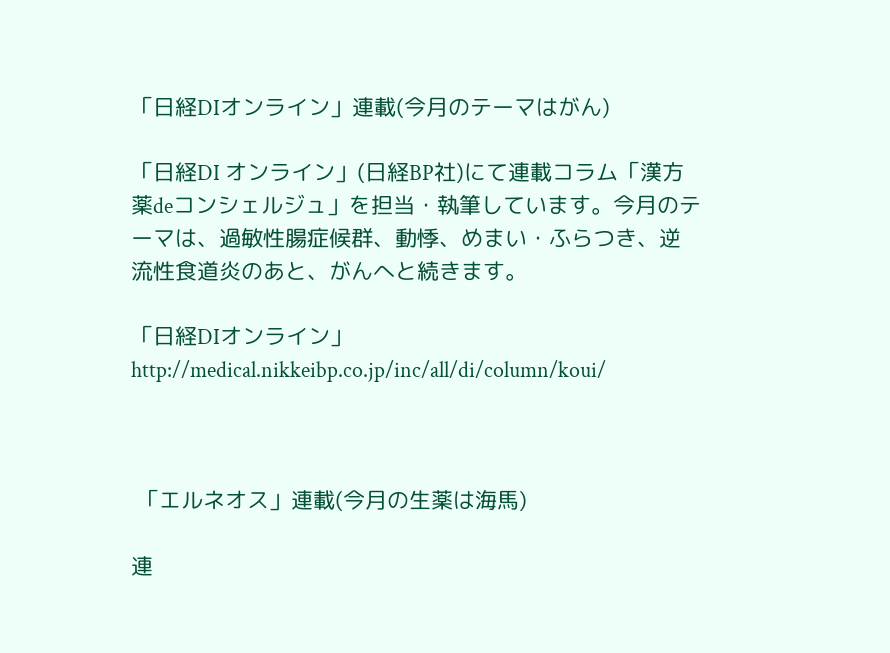「日経DIオンライン」連載(今月のテーマはがん)

「日経DI オンライン」(日経BP社)にて連載コラム「漢方薬deコンシェルジュ」を担当・執筆しています。今月のテーマは、過敏性腸症候群、動悸、めまい・ふらつき、逆流性食道炎のあと、がんへと続きます。

「日経DIオンライン」
http://medical.nikkeibp.co.jp/inc/all/di/column/koui/



 「エルネオス」連載(今月の生薬は海馬)

連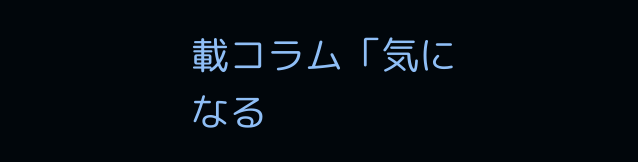載コラム「気になる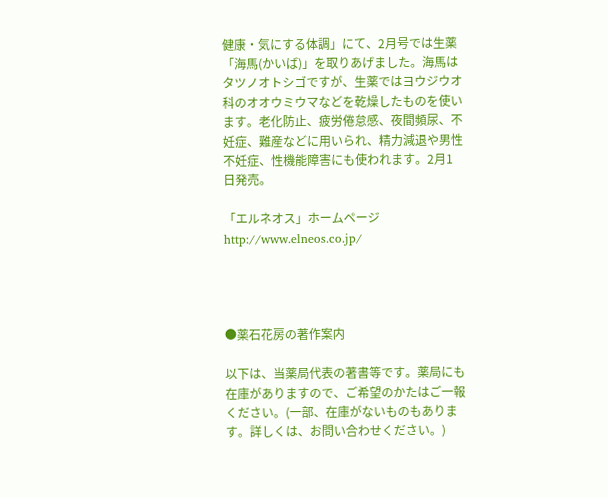健康・気にする体調」にて、2月号では生薬「海馬(かいば)」を取りあげました。海馬はタツノオトシゴですが、生薬ではヨウジウオ科のオオウミウマなどを乾燥したものを使います。老化防止、疲労倦怠感、夜間頻尿、不妊症、難産などに用いられ、精力減退や男性不妊症、性機能障害にも使われます。2月1日発売。

「エルネオス」ホームページ
http://www.elneos.co.jp/




●薬石花房の著作案内

以下は、当薬局代表の著書等です。薬局にも在庫がありますので、ご希望のかたはご一報ください。(一部、在庫がないものもあります。詳しくは、お問い合わせください。)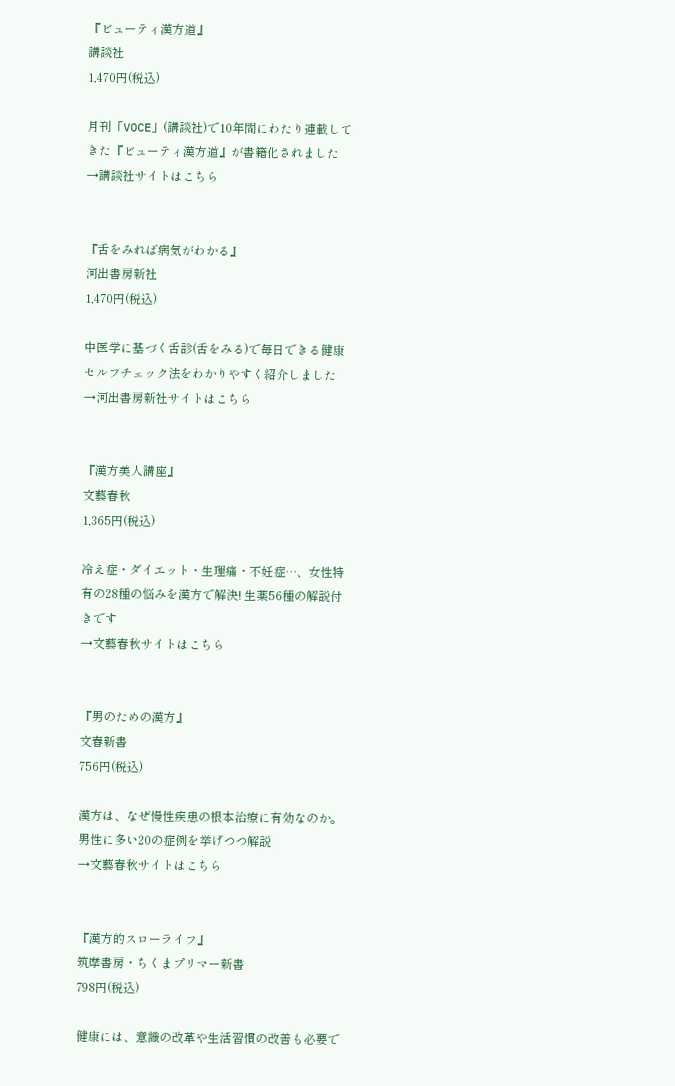『ビューティ漢方道』
講談社
1,470円(税込)

月刊「VOCE」(講談社)で10年間にわたり連載してきた『ビューティ漢方道』が書籍化されました
→講談社サイトはこちら


『舌をみれば病気がわかる』
河出書房新社
1,470円(税込)

中医学に基づく舌診(舌をみる)で毎日できる健康セルフチェック法をわかりやすく紹介しました
→河出書房新社サイトはこちら


『漢方美人講座』
文藝春秋
1,365円(税込)

冷え症・ダイエット・生理痛・不妊症…、女性特有の28種の悩みを漢方で解決! 生薬56種の解説付きです
→文藝春秋サイトはこちら


『男のための漢方』
文春新書
756円(税込)

漢方は、なぜ慢性疾患の根本治療に有効なのか。男性に多い20の症例を挙げつつ解説
→文藝春秋サイトはこちら


『漢方的スローライフ』
筑摩書房・ちくまプリマー新書
798円(税込)

健康には、意識の改革や生活習慣の改善も必要で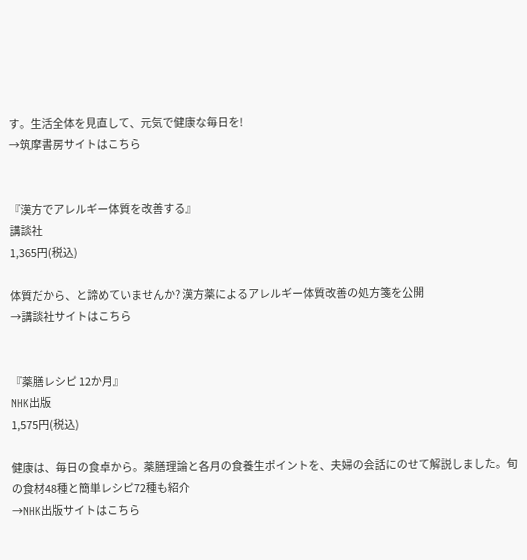す。生活全体を見直して、元気で健康な毎日を!
→筑摩書房サイトはこちら


『漢方でアレルギー体質を改善する』
講談社
1,365円(税込)

体質だから、と諦めていませんか? 漢方薬によるアレルギー体質改善の処方箋を公開
→講談社サイトはこちら


『薬膳レシピ 12か月』
NHK出版
1,575円(税込)

健康は、毎日の食卓から。薬膳理論と各月の食養生ポイントを、夫婦の会話にのせて解説しました。旬の食材48種と簡単レシピ72種も紹介
→NHK出版サイトはこちら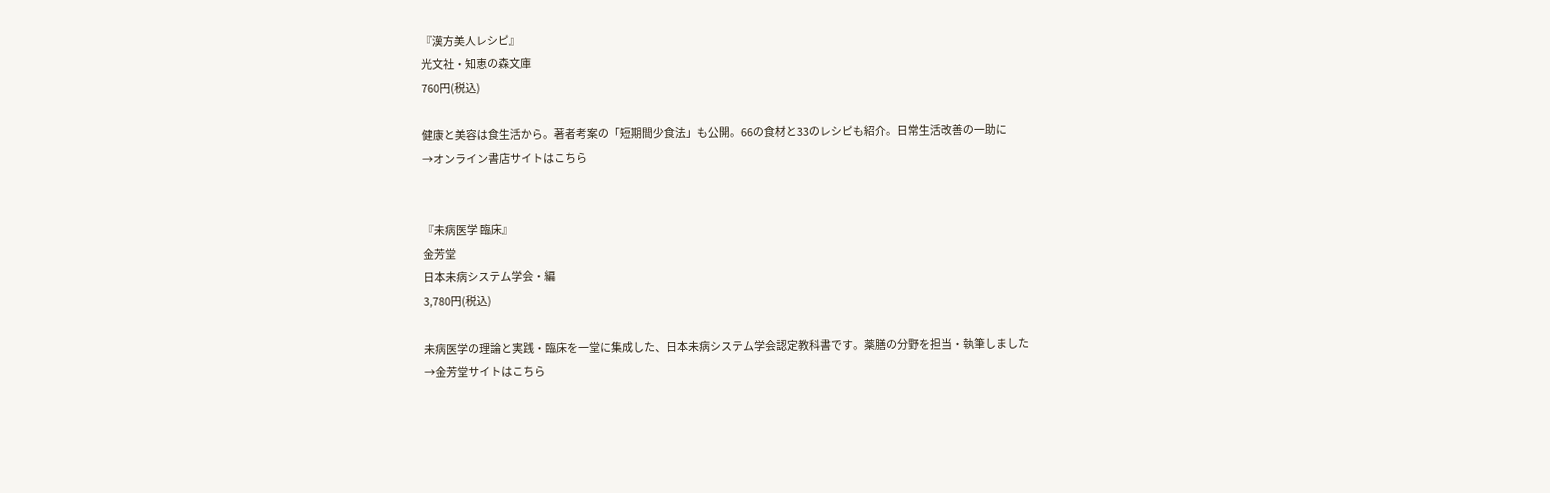『漢方美人レシピ』
光文社・知恵の森文庫
760円(税込)

健康と美容は食生活から。著者考案の「短期間少食法」も公開。66の食材と33のレシピも紹介。日常生活改善の一助に
→オンライン書店サイトはこちら


『未病医学 臨床』
金芳堂
日本未病システム学会・編
3,780円(税込)

未病医学の理論と実践・臨床を一堂に集成した、日本未病システム学会認定教科書です。薬膳の分野を担当・執筆しました
→金芳堂サイトはこちら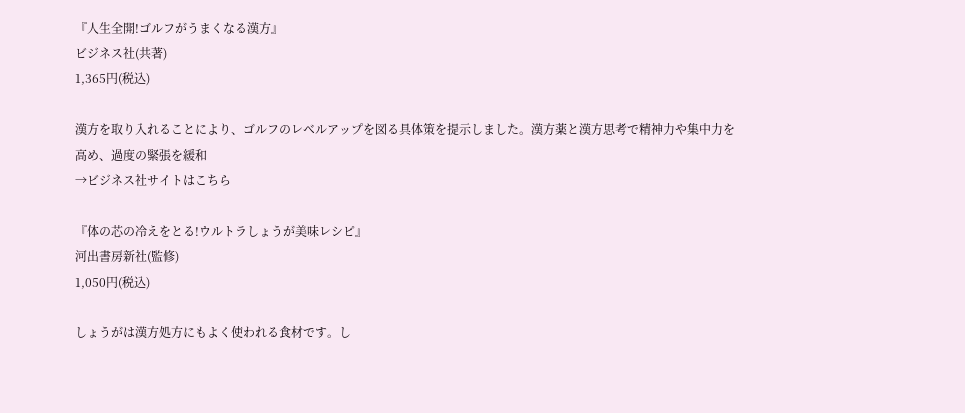『人生全開!ゴルフがうまくなる漢方』
ビジネス社(共著)
1,365円(税込)

漢方を取り入れることにより、ゴルフのレベルアップを図る具体策を提示しました。漢方薬と漢方思考で精神力や集中力を高め、過度の緊張を緩和
→ビジネス社サイトはこちら

『体の芯の冷えをとる!ウルトラしょうが美味レシピ』
河出書房新社(監修)
1,050円(税込)

しょうがは漢方処方にもよく使われる食材です。し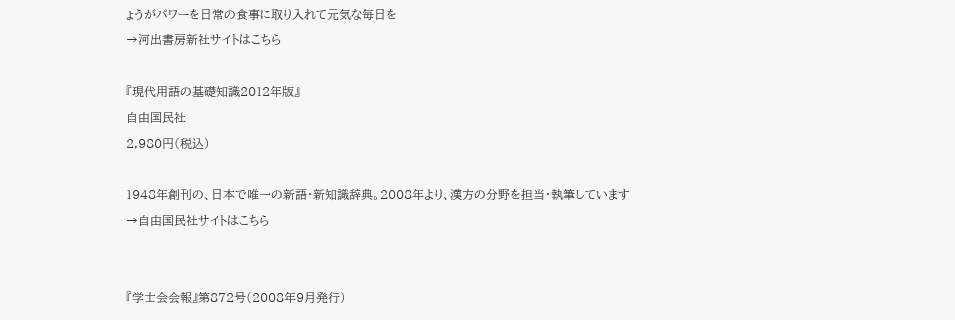ょうがパワーを日常の食事に取り入れて元気な毎日を
→河出書房新社サイトはこちら

『現代用語の基礎知識2012年版』
自由国民社
2,980円(税込)

1948年創刊の、日本で唯一の新語・新知識辞典。2008年より、漢方の分野を担当・執筆しています
→自由国民社サイトはこちら


『学士会会報』第872号(2008年9月発行)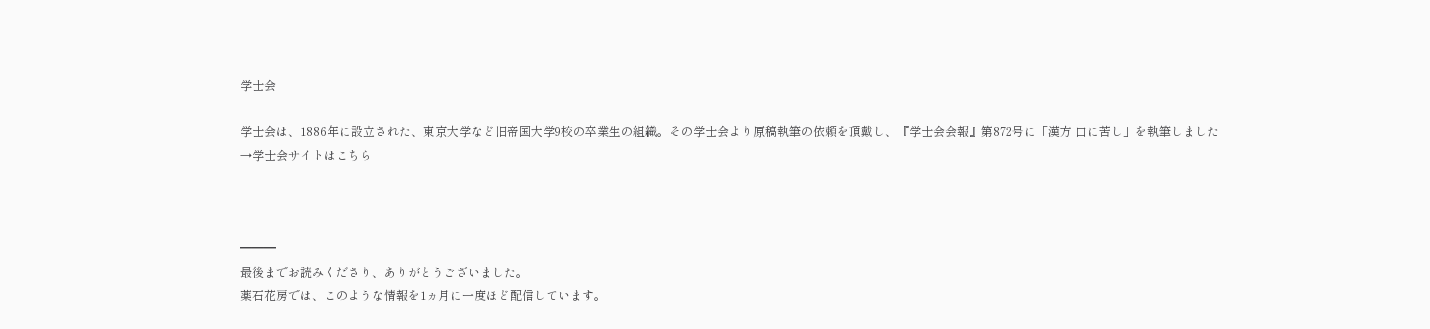学士会

学士会は、1886年に設立された、東京大学など旧帝国大学9校の卒業生の組織。その学士会より原稿執筆の依頼を頂戴し、『学士会会報』第872号に「漢方 口に苦し」を執筆しました
→学士会サイトはこちら



━━━
最後までお読みくださり、ありがとうございました。
薬石花房では、このような情報を1ヵ月に一度ほど配信しています。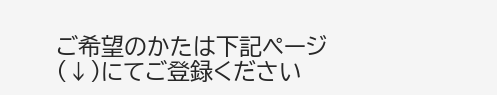ご希望のかたは下記ページ(↓)にてご登録ください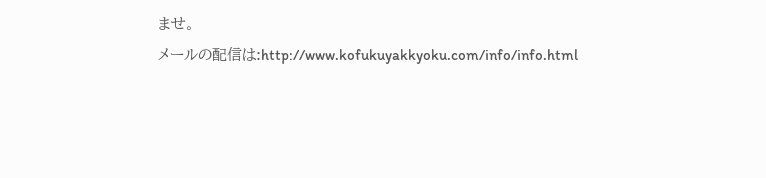ませ。
メールの配信は:http://www.kofukuyakkyoku.com/info/info.html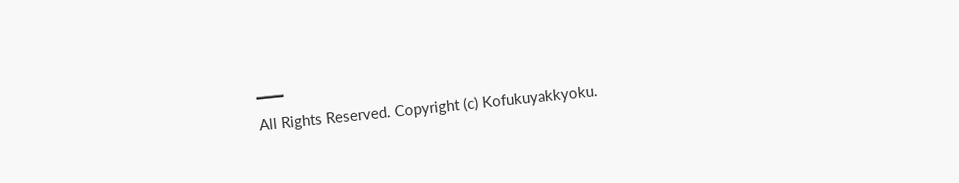━━━
All Rights Reserved. Copyright (c) Kofukuyakkyoku.